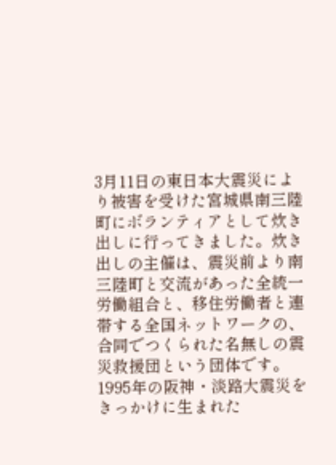3月11日の東日本大震災により被害を受けた宮城県南三陸町にボランティアとして炊き出しに行ってきました。炊き出しの主催は、震災前より南三陸町と交流があった全統一労働組合と、移住労働者と連帯する全国ネットワークの、合同でつくられた名無しの震災救援団という団体です。1995年の阪神・淡路大震災をきっかけに生まれた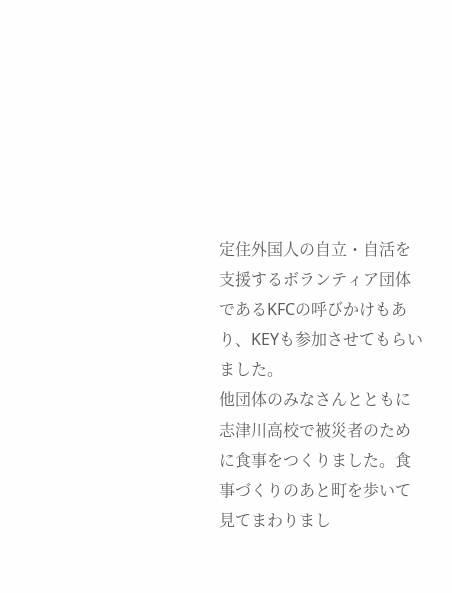定住外国人の自立・自活を支援するボランティア団体であるKFCの呼びかけもあり、KEYも参加させてもらいました。
他団体のみなさんとともに志津川高校で被災者のために食事をつくりました。食事づくりのあと町を歩いて見てまわりまし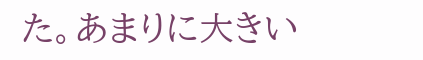た。あまりに大きい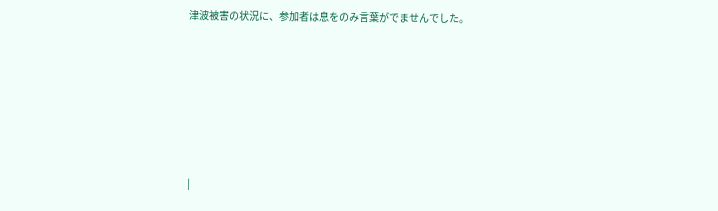津波被害の状況に、参加者は息をのみ言葉がでませんでした。






|